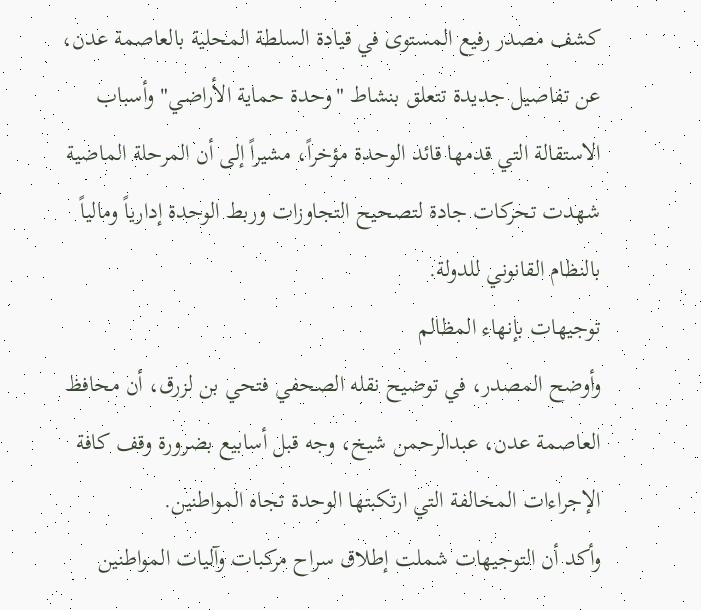كشف مصدر رفيع المستوى في قيادة السلطة المحلية بالعاصمة عدن، عن تفاصيل جديدة تتعلق بنشاط "وحدة حماية الأراضي" وأسباب الاستقالة التي قدمها قائد الوحدة مؤخراً، مشيراً إلى أن المرحلة الماضية شهدت تحركات جادة لتصحيح التجاوزات وربط الوحدة إدارياً ومالياً بالنظام القانوني للدولة.
توجيهات بإنهاء المظالم
وأوضح المصدر، في توضيح نقله الصحفي فتحي بن لزرق، أن محافظ العاصمة عدن، عبدالرحمن شيخ، وجه قبل أسابيع بضرورة وقف كافة الإجراءات المخالفة التي ارتكبتها الوحدة تجاه المواطنين.
وأكد أن التوجيهات شملت إطلاق سراح مركبات وآليات المواطنين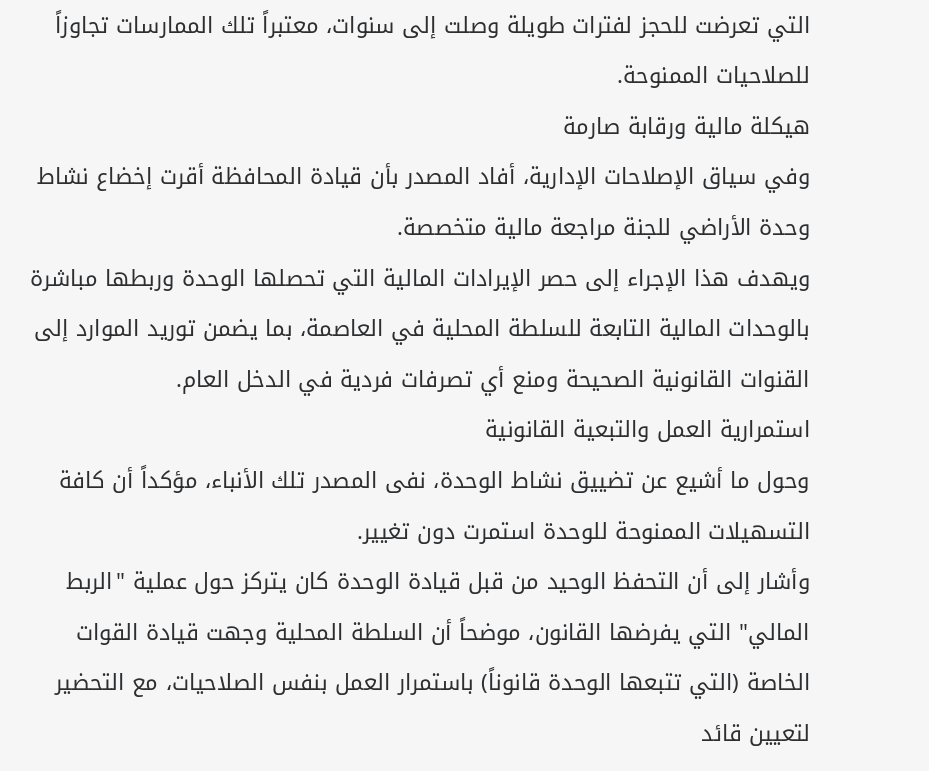التي تعرضت للحجز لفترات طويلة وصلت إلى سنوات، معتبراً تلك الممارسات تجاوزاً للصلاحيات الممنوحة.
هيكلة مالية ورقابة صارمة
وفي سياق الإصلاحات الإدارية، أفاد المصدر بأن قيادة المحافظة أقرت إخضاع نشاط وحدة الأراضي للجنة مراجعة مالية متخصصة.
ويهدف هذا الإجراء إلى حصر الإيرادات المالية التي تحصلها الوحدة وربطها مباشرة بالوحدات المالية التابعة للسلطة المحلية في العاصمة، بما يضمن توريد الموارد إلى القنوات القانونية الصحيحة ومنع أي تصرفات فردية في الدخل العام.
استمرارية العمل والتبعية القانونية
وحول ما أشيع عن تضييق نشاط الوحدة، نفى المصدر تلك الأنباء، مؤكداً أن كافة التسهيلات الممنوحة للوحدة استمرت دون تغيير.
وأشار إلى أن التحفظ الوحيد من قبل قيادة الوحدة كان يتركز حول عملية "الربط المالي" التي يفرضها القانون، موضحاً أن السلطة المحلية وجهت قيادة القوات الخاصة (التي تتبعها الوحدة قانوناً) باستمرار العمل بنفس الصلاحيات، مع التحضير لتعيين قائد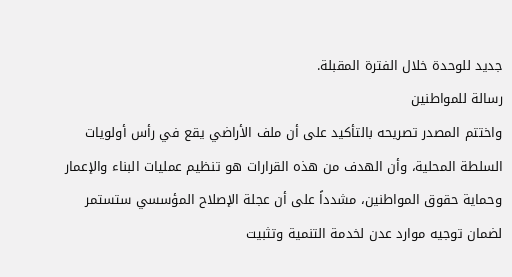جديد للوحدة خلال الفترة المقبلة.
رسالة للمواطنين
واختتم المصدر تصريحه بالتأكيد على أن ملف الأراضي يقع في رأس أولويات السلطة المحلية، وأن الهدف من هذه القرارات هو تنظيم عمليات البناء والإعمار وحماية حقوق المواطنين، مشدداً على أن عجلة الإصلاح المؤسسي ستستمر لضمان توجيه موارد عدن لخدمة التنمية وتثبيت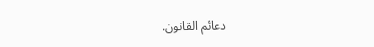دعائم القانون.